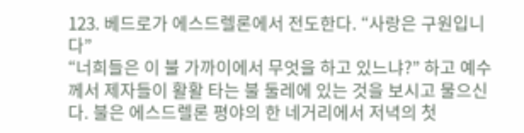123. 베드로가 에스드렐론에서 전도한다. “사랑은 구원입니다”
“너희들은 이 불 가까이에서 무엇을 하고 있느냐?” 하고 예수께서 제자들이 활활 타는 불 둘레에 있는 것을 보시고 물으신다. 불은 에스드렐론 평야의 한 네거리에서 저녁의 첫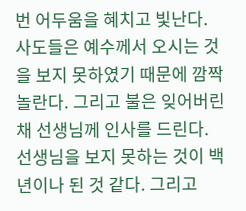번 어두움을 혜치고 빛난다. 사도들은 예수께서 오시는 것을 보지 못하였기 때문에 깜짝 놀란다. 그리고 불은 잊어버린 채 선생님께 인사를 드린다. 선생님을 보지 못하는 것이 백년이나 된 것 같다. 그리고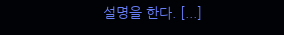설명을 한다. [...]